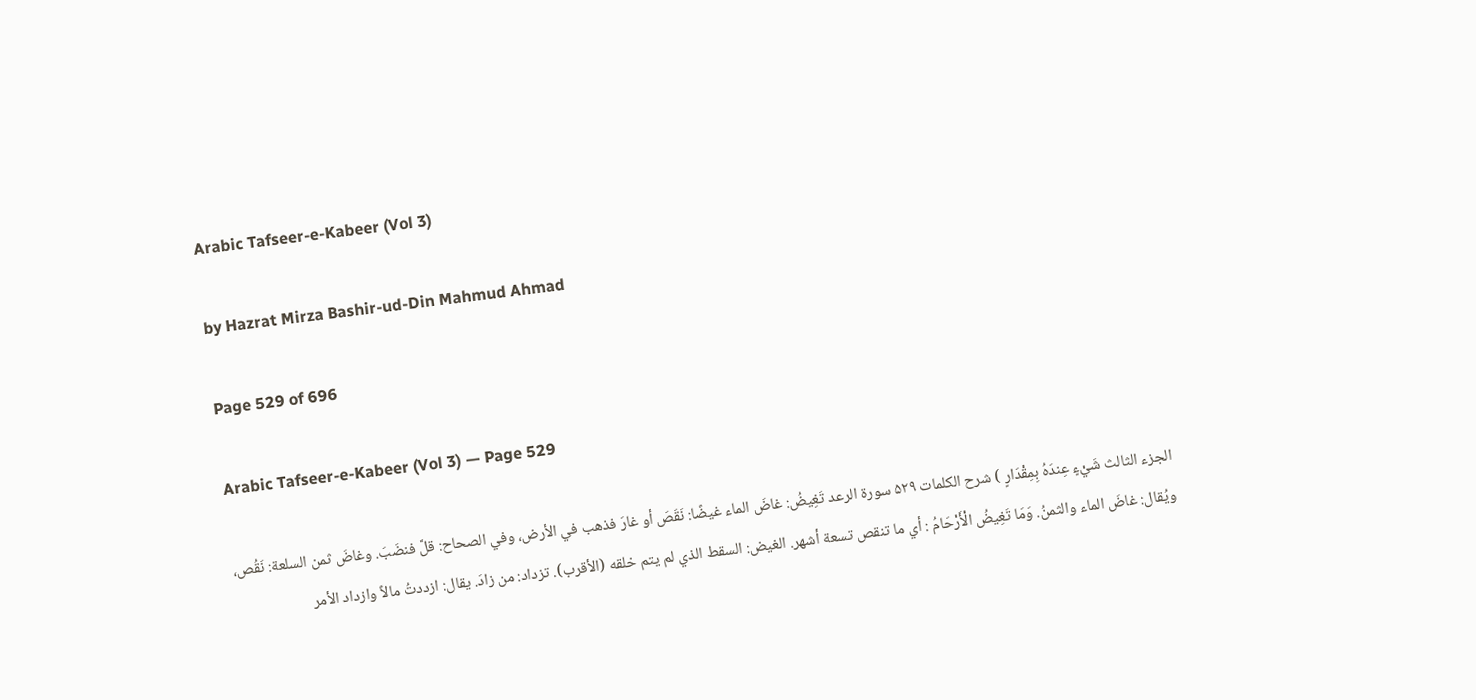Arabic Tafseer-e-Kabeer (Vol 3)

by Hazrat Mirza Bashir-ud-Din Mahmud Ahmad

Page 529 of 696

Arabic Tafseer-e-Kabeer (Vol 3) — Page 529

الجزء الثالث شَيْءٍ عِندَهُ بِمِقْدَارٍ ) شرح الكلمات ۵۲۹ سورة الرعد تَغِيضُ: غاضَ الماء غيضًا: نَقَصَ أو غارَ فذهب في الأرض، وفي الصحاح: قلَّ فنضَبَ. وغاضَ ثمن السلعة: نَقُص، ويُقال: غاضَ الماء والثمنُ. وَمَا تَغِيضُ الْأَرْحَامُ : أي ما تنقص تسعة أشهر. الغيض: السقط الذي لم يتم خلقه (الأقرب). تزداد: من زادَ. يقال: ازددتُ مالاً وازداد الأمر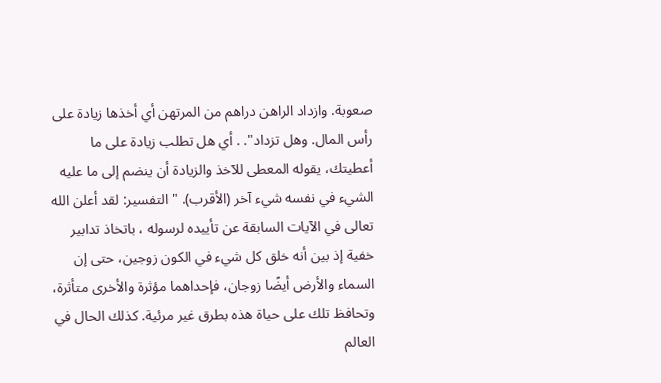صعوبة. وازداد الراهن دراهم من المرتهن أي أخذها زيادة على رأس المال. وهل تزداد". . أي هل تطلب زيادة على ما أعطيتك، يقوله المعطى للآخذ والزيادة أن ينضم إلى ما عليه الشيء في نفسه شيء آخر (الأقرب). " التفسير: لقد أعلن الله تعالى في الآيات السابقة عن تأييده لرسوله ، باتخاذ تدابير خفية إذ بين أنه خلق كل شيء في الكون زوجين، حتى إن السماء والأرض أيضًا زوجان، فإحداهما مؤثرة والأخرى متأثرة، وتحافظ تلك على حياة هذه بطرق غير مرئية. كذلك الحال في العالم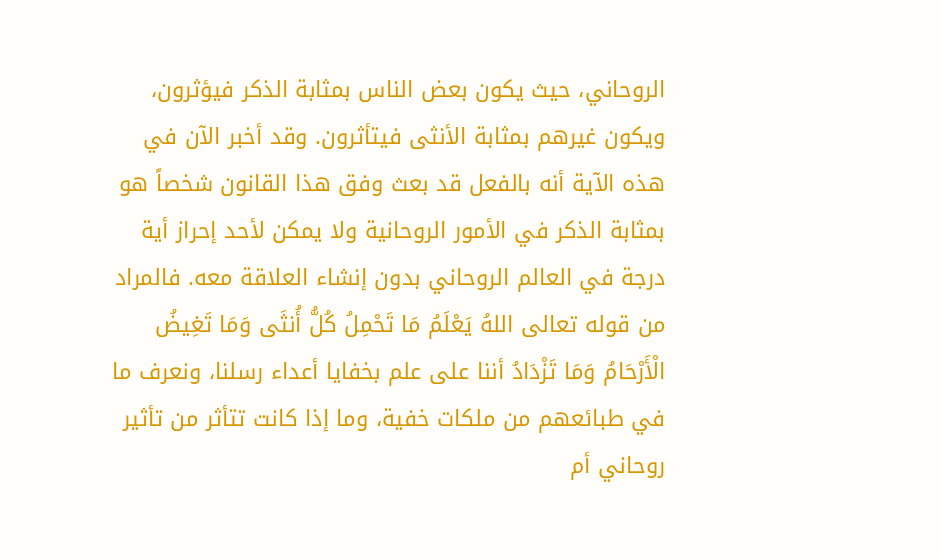الروحاني، حيث يكون بعض الناس بمثابة الذكر فيؤثرون، ويكون غيرهم بمثابة الأنثى فيتأثرون. وقد أخبر الآن في هذه الآية أنه بالفعل قد بعث وفق هذا القانون شخصاً هو بمثابة الذكر في الأمور الروحانية ولا يمكن لأحد إحراز أية درجة في العالم الروحاني بدون إنشاء العلاقة معه. فالمراد من قوله تعالى اللهُ يَعْلَمُ مَا تَحْمِلُ كُلُّ أُنثَى وَمَا تَغِيضُ الْأَرْحَامُ وَمَا تَزْدَادُ أننا على علم بخفايا أعداء رسلنا، ونعرف ما في طبائعهم من ملكات خفية، وما إذا كانت تتأثر من تأثير روحاني أم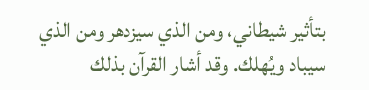بتأثير شيطاني، ومن الذي سيزدهر ومن الذي سيباد ويُهلك. وقد أشار القرآن بذلك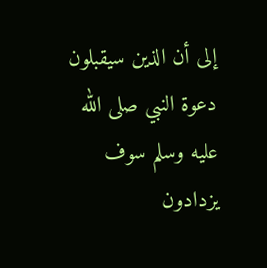إلى أن الذين سيقبلون دعوة النبي صلى الله عليه وسلم سوف يزدادون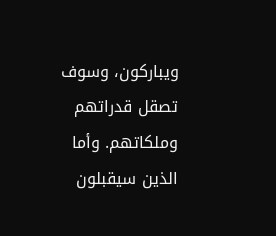ويباركون، وسوف تصقل قدراتهم وملكاتهم. وأما الذين سيقبلون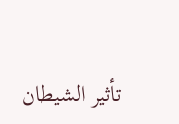تأثير الشيطان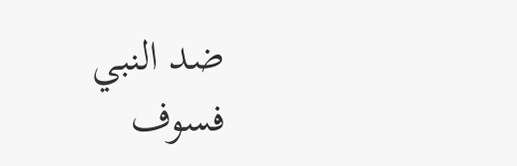ضد النبي فسوف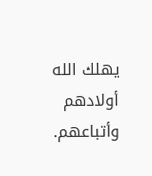يهلك الله أولادهم وأتباعهم.